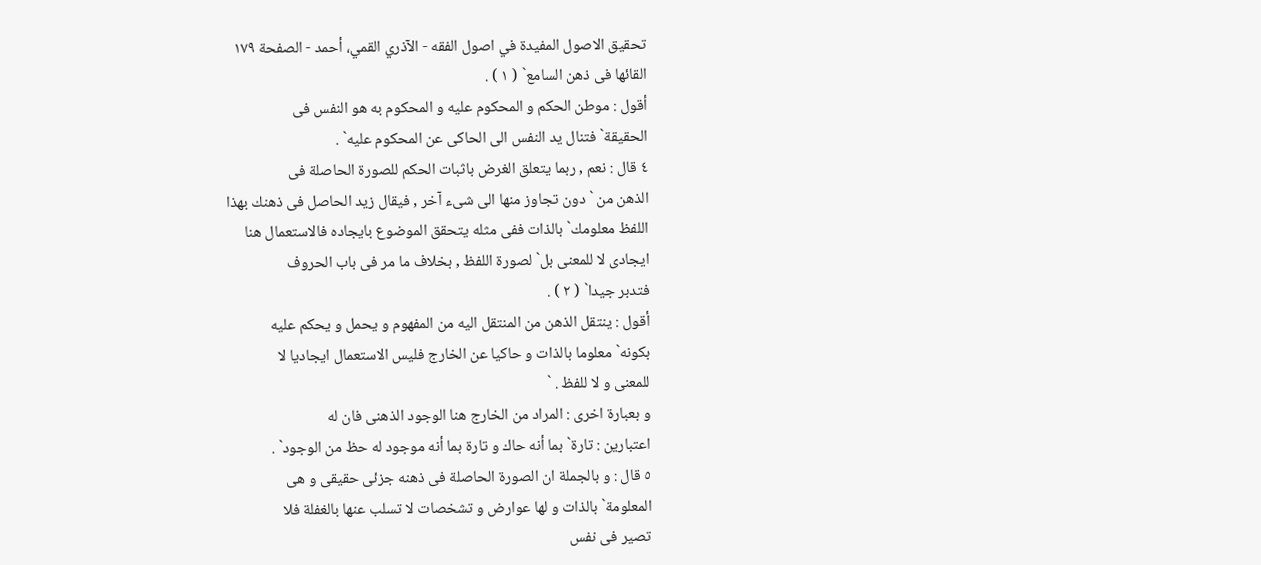تحقيق الاصول المفيدة في اصول الفقه - الآذري القمي، أحمد - الصفحة ١٧٩
القائها فى ذهن السامع` ( ١ ) .
أقول : موطن الحكم و المحكوم عليه و المحكوم به هو النفس فى
الحقيقة` فتنال يد النفس الى الحاكى عن المحكوم عليه` .
٤ قال : نعم , ربما يتعلق الغرض باثبات الحكم للصورة الحاصلة فى
الذهن من ` دون تجاوز منها الى شىء آخر , فيقال زيد الحاصل فى ذهنك بهذا
اللفظ معلومك` بالذات ففى مثله يتحقق الموضوع بايجاده فالاستعمال هنا
ايجادى لا للمعنى بل` لصورة اللفظ , بخلاف ما مر فى باب الحروف
فتدبر جيدا` ( ٢ ) .
أقول : ينتقل الذهن من المنتقل اليه من المفهوم و يحمل و يحكم عليه
بكونه` معلوما بالذات و حاكيا عن الخارج فليس الاستعمال ايجاديا لا
للمعنى و لا للفظ . `
و بعبارة اخرى : المراد من الخارج هنا الوجود الذهنى فان له
اعتبارين : تارة` بما أنه حاك و تارة بما أنه موجود له حظ من الوجود` .
٥ قال : و بالجملة ان الصورة الحاصلة فى ذهنه جزئى حقيقى و هى
المعلومة` بالذات و لها عوارض و تشخصات لا تسلب عنها بالغفلة فلا
تصير فى نفس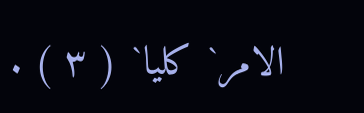الامر` كليا` ( ٣ ) .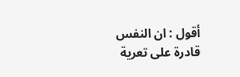أقول : ان النفس قادرة على تعرية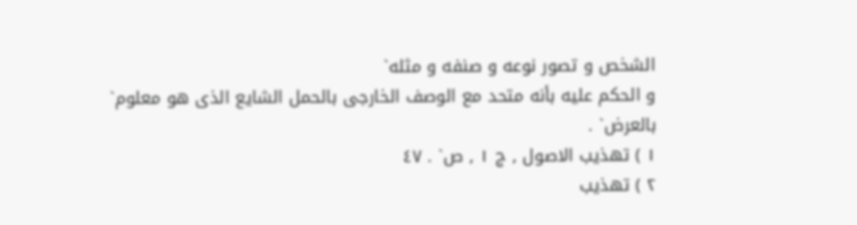الشخص و تصور نوعه و صنفه و مثله`
و الحكم عليه بأنه متحد مع الوصف الخارجى بالحمل الشايع الذى هو معلوم`
بالعرض` .
١ ) تهذيب الاصول , ج ١ , ص` . ٤٧
٢ ) تهذيب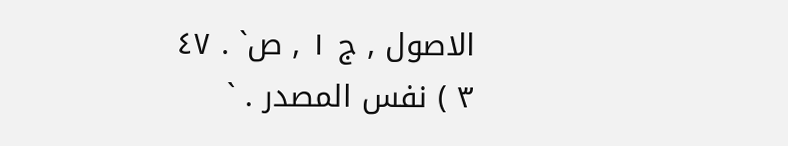الاصول , ج ١ , ص` . ٤٧
٣ ) نفس المصدر . `